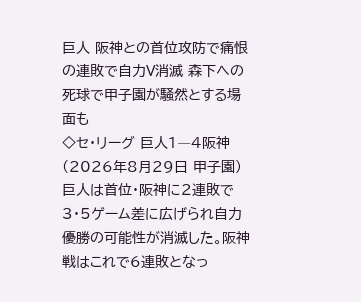巨人 阪神との首位攻防で痛恨の連敗で自力V消滅 森下への死球で甲子園が騒然とする場面も
◇セ・リーグ 巨人1―4阪神(2026年8月29日 甲子園)
巨人は首位・阪神に2連敗で3・5ゲーム差に広げられ自力優勝の可能性が消滅した。阪神戦はこれで6連敗となっ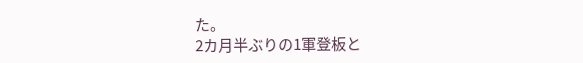た。
2カ月半ぶりの1軍登板と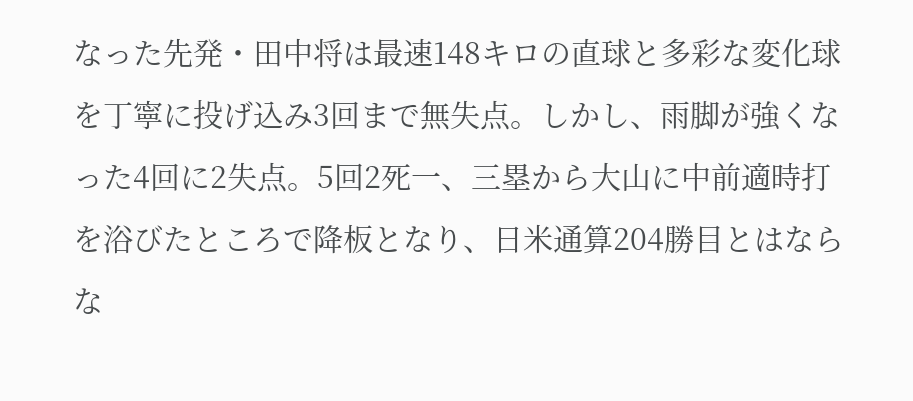なった先発・田中将は最速148キロの直球と多彩な変化球を丁寧に投げ込み3回まで無失点。しかし、雨脚が強くなった4回に2失点。5回2死一、三塁から大山に中前適時打を浴びたところで降板となり、日米通算204勝目とはならな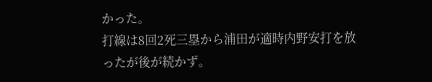かった。
打線は8回2死三塁から浦田が適時内野安打を放ったが後が続かず。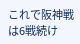これで阪神戦は6戦続け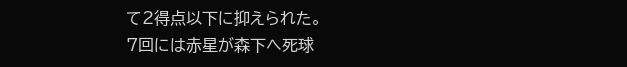て2得点以下に抑えられた。
7回には赤星が森下へ死球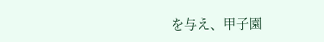を与え、甲子園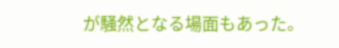が騒然となる場面もあった。